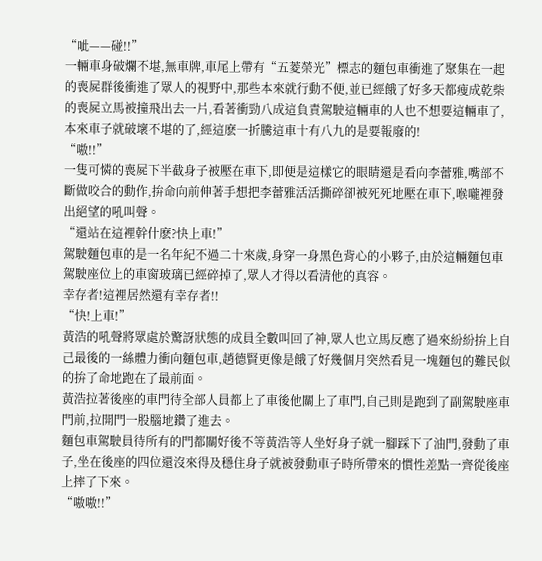“呲——碰!!”
一輛車身破爛不堪,無車牌,車尾上帶有“五菱榮光”標志的麵包車衝進了聚集在一起的喪屍群後衝進了眾人的視野中,那些本來就行動不便,並已經餓了好多天都瘦成乾柴的喪屍立馬被撞飛出去一片,看著衝勁八成這負責駕駛這輛車的人也不想要這輛車了,本來車子就破壞不堪的了,經這麽一折騰這車十有八九的是要報廢的!
“嗷!!”
一隻可憐的喪屍下半截身子被壓在車下,即便是這樣它的眼睛還是看向李蕾雅,嘴部不斷做咬合的動作,拚命向前伸著手想把李蕾雅活活撕碎卻被死死地壓在車下,喉嚨裡發出絕望的吼叫聲。
“還站在這裡幹什麽?快上車!”
駕駛麵包車的是一名年紀不過二十來歲,身穿一身黑色背心的小夥子,由於這輛麵包車駕駛座位上的車窗玻璃已經碎掉了,眾人才得以看清他的真容。
幸存者!這裡居然還有幸存者!!
“快!上車!”
黃浩的吼聲將眾處於驚訝狀態的成員全數叫回了神,眾人也立馬反應了過來紛紛拚上自己最後的一絲體力衝向麵包車,趙德賢更像是餓了好幾個月突然看見一塊麵包的難民似的拚了命地跑在了最前面。
黃浩拉著後座的車門待全部人員都上了車後他關上了車門,自己則是跑到了副駕駛座車門前,拉開門一股腦地鑽了進去。
麵包車駕駛員待所有的門都關好後不等黃浩等人坐好身子就一腳踩下了油門,發動了車子,坐在後座的四位還沒來得及穩住身子就被發動車子時所帶來的慣性差點一齊從後座上摔了下來。
“嗷嗷!!”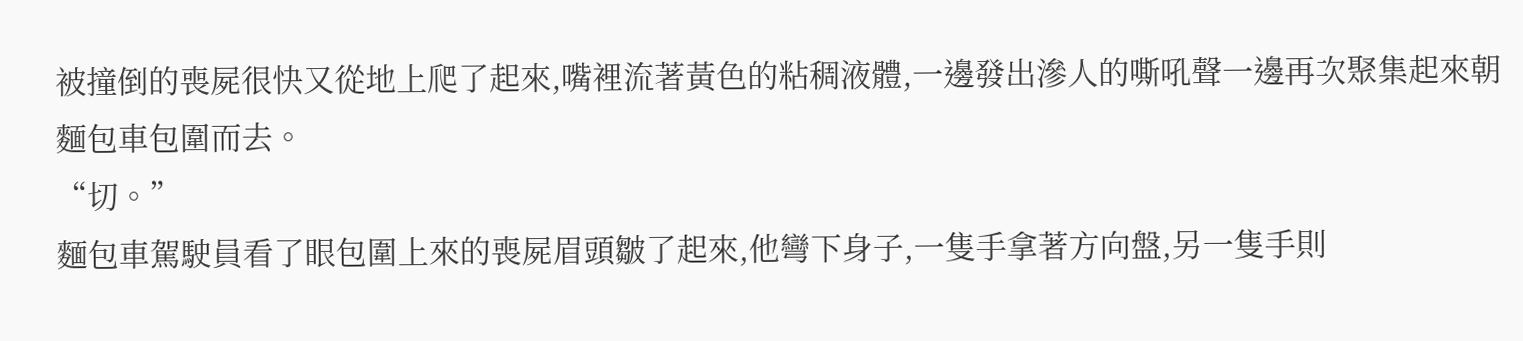被撞倒的喪屍很快又從地上爬了起來,嘴裡流著黃色的粘稠液體,一邊發出滲人的嘶吼聲一邊再次聚集起來朝麵包車包圍而去。
“切。”
麵包車駕駛員看了眼包圍上來的喪屍眉頭皺了起來,他彎下身子,一隻手拿著方向盤,另一隻手則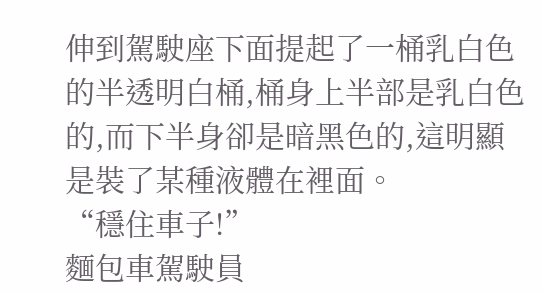伸到駕駛座下面提起了一桶乳白色的半透明白桶,桶身上半部是乳白色的,而下半身卻是暗黑色的,這明顯是裝了某種液體在裡面。
“穩住車子!”
麵包車駕駛員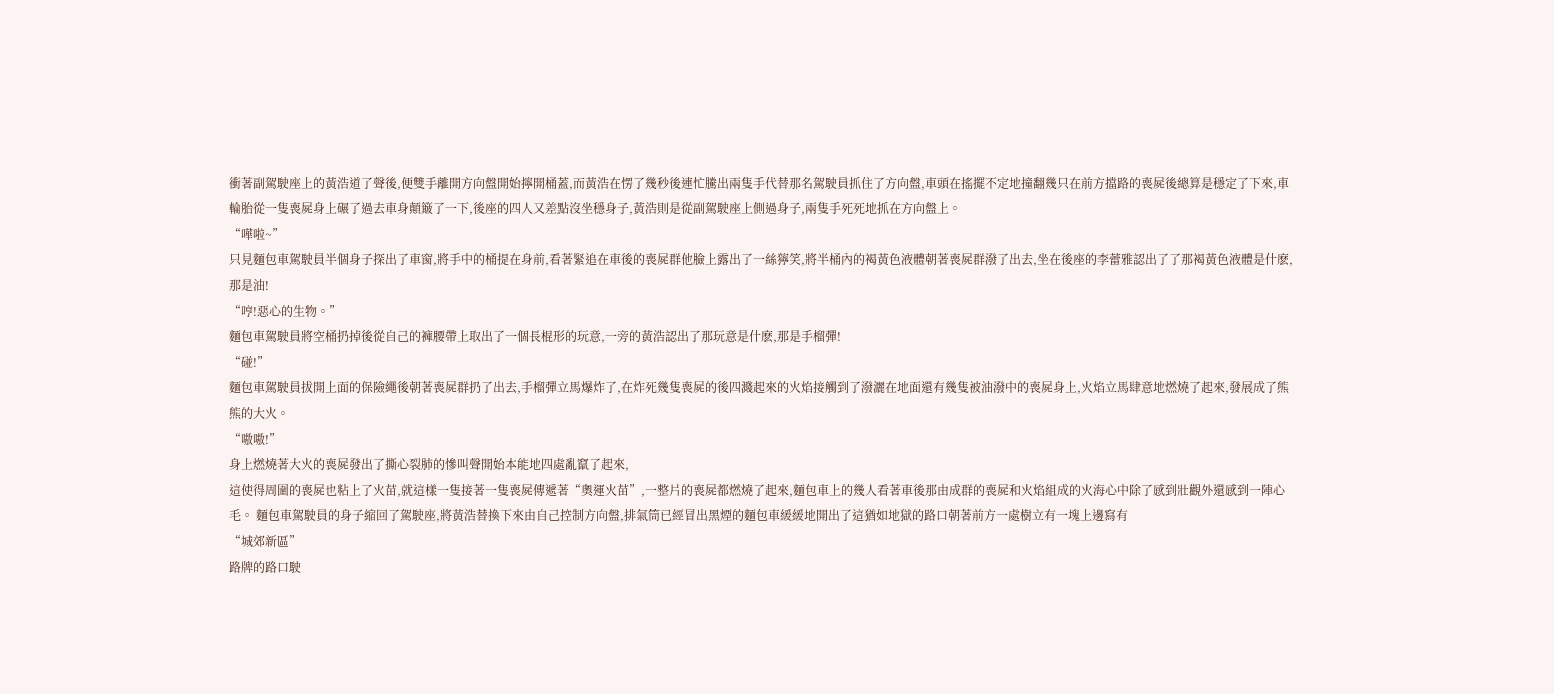衝著副駕駛座上的黃浩道了聲後,便雙手離開方向盤開始擰開桶蓋,而黃浩在愣了幾秒後連忙騰出兩隻手代替那名駕駛員抓住了方向盤,車頭在搖擺不定地撞翻幾只在前方擋路的喪屍後總算是穩定了下來,車輪胎從一隻喪屍身上碾了過去車身顛簸了一下,後座的四人又差點沒坐穩身子,黃浩則是從副駕駛座上側過身子,兩隻手死死地抓在方向盤上。
“嘩啦~”
只見麵包車駕駛員半個身子探出了車窗,將手中的桶提在身前,看著緊追在車後的喪屍群他臉上露出了一絲獰笑,將半桶內的褐黃色液體朝著喪屍群潑了出去,坐在後座的李蕾雅認出了了那褐黃色液體是什麽,那是油!
“哼!惡心的生物。”
麵包車駕駛員將空桶扔掉後從自己的褲腰帶上取出了一個長棍形的玩意,一旁的黃浩認出了那玩意是什麽,那是手榴彈!
“碰!”
麵包車駕駛員拔開上面的保險繩後朝著喪屍群扔了出去,手榴彈立馬爆炸了,在炸死幾隻喪屍的後四濺起來的火焰接觸到了潑灑在地面還有幾隻被油潑中的喪屍身上,火焰立馬肆意地燃燒了起來,發展成了熊熊的大火。
“嗷嗷!”
身上燃燒著大火的喪屍發出了撕心裂肺的慘叫聲開始本能地四處亂竄了起來,
這使得周圍的喪屍也粘上了火苗,就這樣一隻接著一隻喪屍傳遞著“奧運火苗”,一整片的喪屍都燃燒了起來,麵包車上的幾人看著車後那由成群的喪屍和火焰組成的火海心中除了感到壯觀外還感到一陣心毛。 麵包車駕駛員的身子縮回了駕駛座,將黃浩替換下來由自己控制方向盤,排氣筒已經冒出黑煙的麵包車緩緩地開出了這猶如地獄的路口朝著前方一處樹立有一塊上邊寫有
“城郊新區”
路牌的路口駛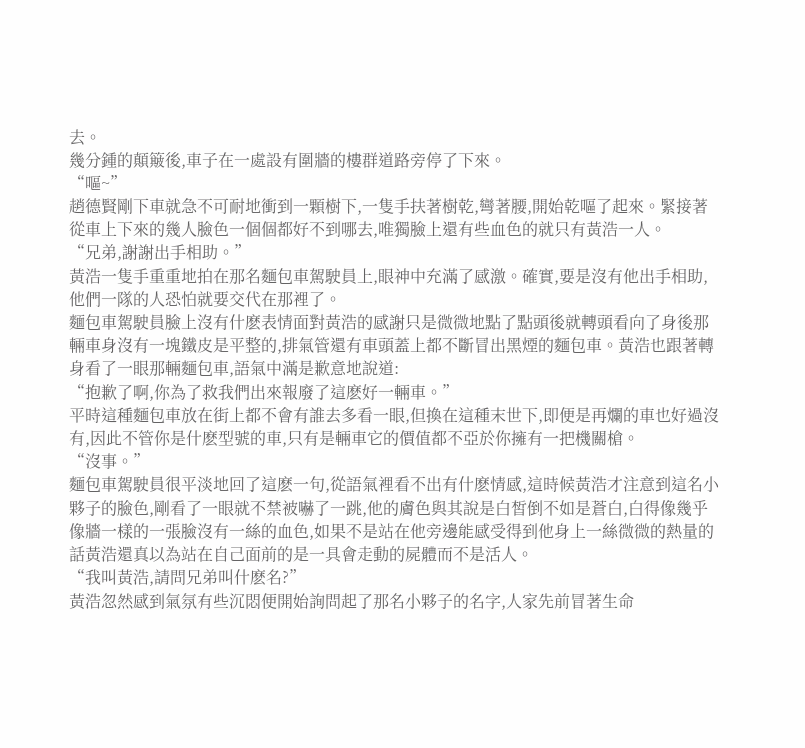去。
幾分鍾的顛簸後,車子在一處設有圍牆的樓群道路旁停了下來。
“嘔~”
趙德賢剛下車就急不可耐地衝到一顆樹下,一隻手扶著樹乾,彎著腰,開始乾嘔了起來。緊接著從車上下來的幾人臉色一個個都好不到哪去,唯獨臉上還有些血色的就只有黃浩一人。
“兄弟,謝謝出手相助。”
黃浩一隻手重重地拍在那名麵包車駕駛員上,眼神中充滿了感激。確實,要是沒有他出手相助,他們一隊的人恐怕就要交代在那裡了。
麵包車駕駛員臉上沒有什麽表情面對黃浩的感謝只是微微地點了點頭後就轉頭看向了身後那輛車身沒有一塊鐵皮是平整的,排氣管還有車頭蓋上都不斷冒出黑煙的麵包車。黃浩也跟著轉身看了一眼那輛麵包車,語氣中滿是歉意地說道:
“抱歉了啊,你為了救我們出來報廢了這麽好一輛車。”
平時這種麵包車放在街上都不會有誰去多看一眼,但換在這種末世下,即便是再爛的車也好過沒有,因此不管你是什麽型號的車,只有是輛車它的價值都不亞於你擁有一把機關槍。
“沒事。”
麵包車駕駛員很平淡地回了這麽一句,從語氣裡看不出有什麽情感,這時候黃浩才注意到這名小夥子的臉色,剛看了一眼就不禁被嚇了一跳,他的膚色與其說是白皙倒不如是蒼白,白得像幾乎像牆一樣的一張臉沒有一絲的血色,如果不是站在他旁邊能感受得到他身上一絲微微的熱量的話黃浩還真以為站在自己面前的是一具會走動的屍體而不是活人。
“我叫黃浩,請問兄弟叫什麽名?”
黃浩忽然感到氣氛有些沉悶便開始詢問起了那名小夥子的名字,人家先前冒著生命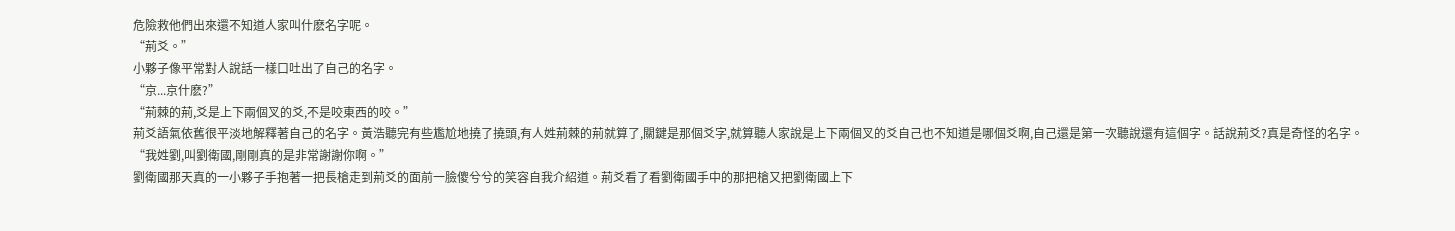危險救他們出來還不知道人家叫什麽名字呢。
“荊爻。”
小夥子像平常對人說話一樣口吐出了自己的名字。
“京...京什麽?”
“荊棘的荊,爻是上下兩個叉的爻,不是咬東西的咬。”
荊爻語氣依舊很平淡地解釋著自己的名字。黃浩聽完有些尷尬地撓了撓頭,有人姓荊棘的荊就算了,關鍵是那個爻字,就算聽人家說是上下兩個叉的爻自己也不知道是哪個爻啊,自己還是第一次聽說還有這個字。話說荊爻?真是奇怪的名字。
“我姓劉,叫劉衛國,剛剛真的是非常謝謝你啊。”
劉衛國那天真的一小夥子手抱著一把長槍走到荊爻的面前一臉傻兮兮的笑容自我介紹道。荊爻看了看劉衛國手中的那把槍又把劉衛國上下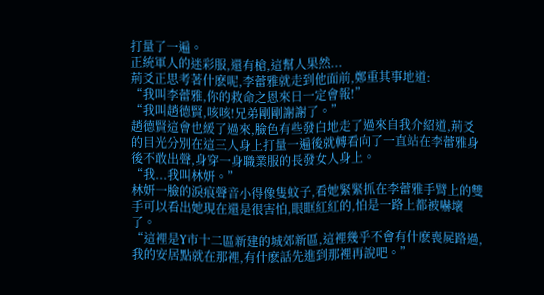打量了一遍。
正統軍人的迷彩服,還有槍,這幫人果然...
荊爻正思考著什麽呢,李蕾雅就走到他面前,鄭重其事地道:
“我叫李蕾雅,你的救命之恩來日一定會報!”
“我叫趙德賢,咳咳!兄弟剛剛謝謝了。”
趙德賢這會也緩了過來,臉色有些發白地走了過來自我介紹道,荊爻的目光分別在這三人身上打量一遍後就轉看向了一直站在李蕾雅身後不敢出聲,身穿一身職業服的長發女人身上。
“我...我叫林妍。”
林妍一臉的淚痕聲音小得像隻蚊子,看她緊緊抓在李蕾雅手臂上的雙手可以看出她現在還是很害怕,眼眶紅紅的,怕是一路上都被嚇壞了。
“這裡是Y市十二區新建的城郊新區,這裡幾乎不會有什麽喪屍路過,我的安居點就在那裡,有什麽話先進到那裡再說吧。”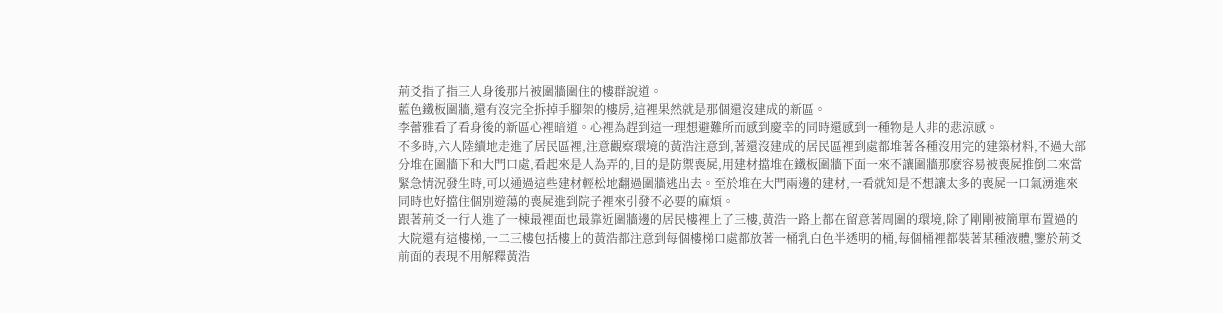荊爻指了指三人身後那片被圍牆圍住的樓群說道。
藍色鐵板圍牆,還有沒完全拆掉手腳架的樓房,這裡果然就是那個還沒建成的新區。
李蕾雅看了看身後的新區心裡暗道。心裡為趕到這一理想避難所而感到慶幸的同時還感到一種物是人非的悲涼感。
不多時,六人陸續地走進了居民區裡,注意觀察環境的黃浩注意到,著還沒建成的居民區裡到處都堆著各種沒用完的建築材料,不過大部分堆在圍牆下和大門口處,看起來是人為弄的,目的是防禦喪屍,用建材擋堆在鐵板圍牆下面一來不讓圍牆那麽容易被喪屍推倒二來當緊急情況發生時,可以通過這些建材輕松地翻過圍牆逃出去。至於堆在大門兩邊的建材,一看就知是不想讓太多的喪屍一口氣湧進來同時也好擋住個別遊蕩的喪屍進到院子裡來引發不必要的麻煩。
跟著荊爻一行人進了一棟最裡面也最靠近圍牆邊的居民樓裡上了三樓,黃浩一路上都在留意著周圍的環境,除了剛剛被簡單布置過的大院還有這樓梯,一二三樓包括樓上的黃浩都注意到每個樓梯口處都放著一桶乳白色半透明的桶,每個桶裡都裝著某種液體,鑒於荊爻前面的表現不用解釋黃浩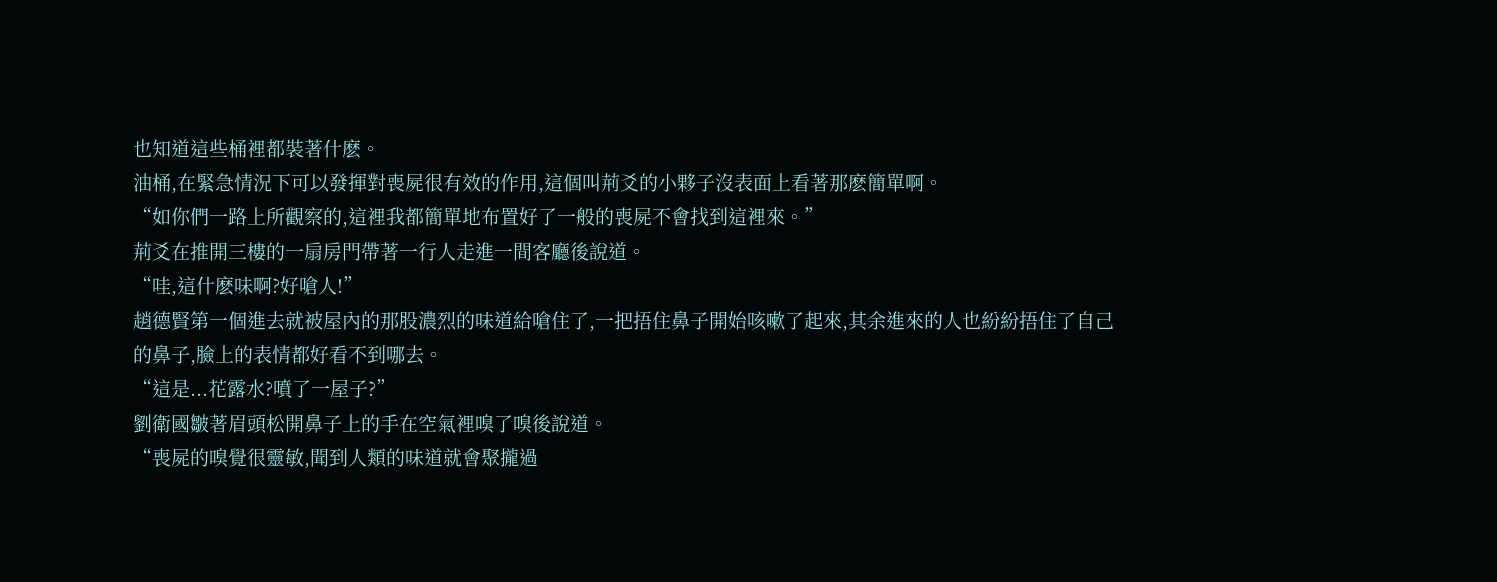也知道這些桶裡都裝著什麽。
油桶,在緊急情況下可以發揮對喪屍很有效的作用,這個叫荊爻的小夥子沒表面上看著那麽簡單啊。
“如你們一路上所觀察的,這裡我都簡單地布置好了一般的喪屍不會找到這裡來。”
荊爻在推開三樓的一扇房門帶著一行人走進一間客廳後說道。
“哇,這什麽味啊?好嗆人!”
趙德賢第一個進去就被屋內的那股濃烈的味道給嗆住了,一把捂住鼻子開始咳嗽了起來,其余進來的人也紛紛捂住了自己的鼻子,臉上的表情都好看不到哪去。
“這是...花露水?噴了一屋子?”
劉衛國皺著眉頭松開鼻子上的手在空氣裡嗅了嗅後說道。
“喪屍的嗅覺很靈敏,聞到人類的味道就會聚攏過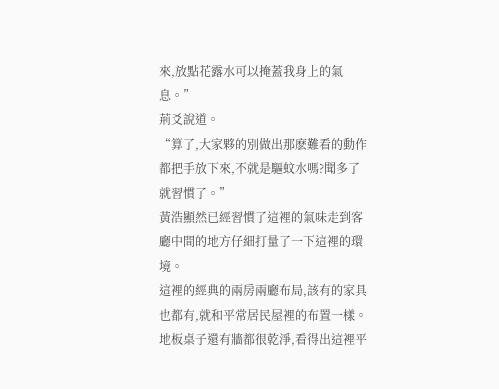來,放點花露水可以掩蓋我身上的氣息。”
荊爻說道。
“算了,大家夥的別做出那麽難看的動作都把手放下來,不就是驅蚊水嗎?聞多了就習慣了。”
黃浩顯然已經習慣了這裡的氣味走到客廳中間的地方仔細打量了一下這裡的環境。
這裡的經典的兩房兩廳布局,該有的家具也都有,就和平常居民屋裡的布置一樣。地板桌子還有牆都很乾淨,看得出這裡平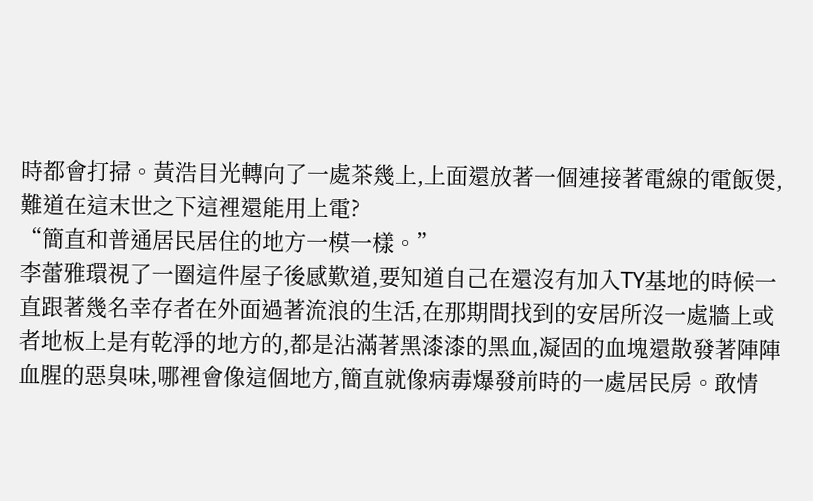時都會打掃。黃浩目光轉向了一處茶幾上,上面還放著一個連接著電線的電飯煲,難道在這末世之下這裡還能用上電?
“簡直和普通居民居住的地方一模一樣。”
李蕾雅環視了一圈這件屋子後感歎道,要知道自己在還沒有加入TY基地的時候一直跟著幾名幸存者在外面過著流浪的生活,在那期間找到的安居所沒一處牆上或者地板上是有乾淨的地方的,都是沾滿著黑漆漆的黑血,凝固的血塊還散發著陣陣血腥的惡臭味,哪裡會像這個地方,簡直就像病毒爆發前時的一處居民房。敢情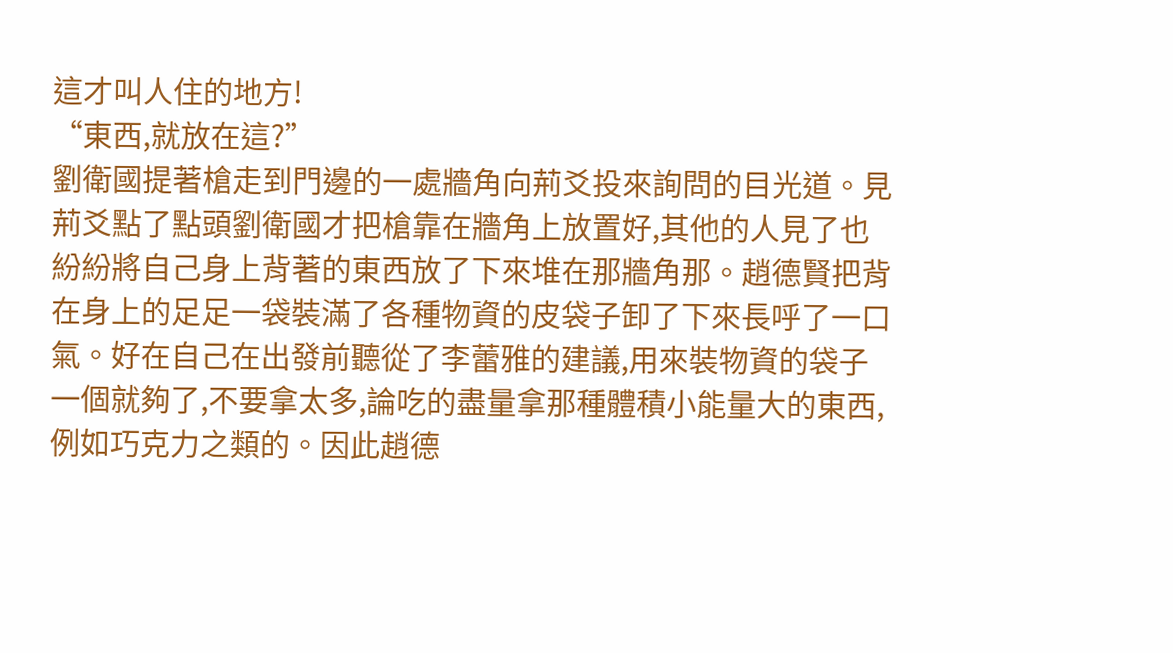這才叫人住的地方!
“東西,就放在這?”
劉衛國提著槍走到門邊的一處牆角向荊爻投來詢問的目光道。見荊爻點了點頭劉衛國才把槍靠在牆角上放置好,其他的人見了也紛紛將自己身上背著的東西放了下來堆在那牆角那。趙德賢把背在身上的足足一袋裝滿了各種物資的皮袋子卸了下來長呼了一口氣。好在自己在出發前聽從了李蕾雅的建議,用來裝物資的袋子一個就夠了,不要拿太多,論吃的盡量拿那種體積小能量大的東西,例如巧克力之類的。因此趙德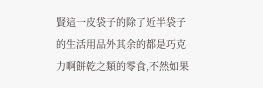賢這一皮袋子的除了近半袋子的生活用品外其余的都是巧克力啊餅乾之類的零食,不然如果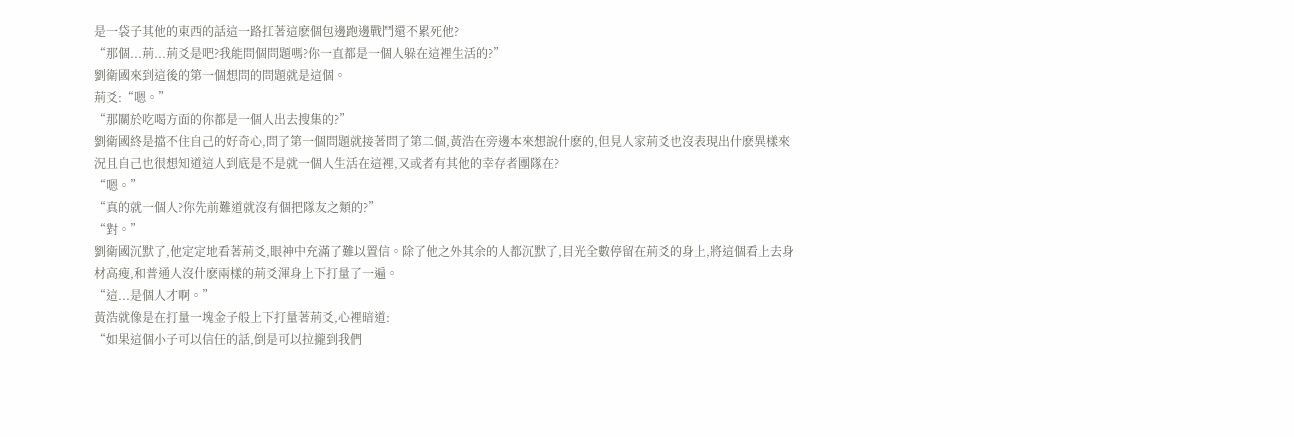是一袋子其他的東西的話這一路扛著這麽個包邊跑邊戰鬥還不累死他?
“那個...荊...荊爻是吧?我能問個問題嗎?你一直都是一個人躲在這裡生活的?”
劉衛國來到這後的第一個想問的問題就是這個。
荊爻:“嗯。”
“那關於吃喝方面的你都是一個人出去搜集的?”
劉衛國終是擋不住自己的好奇心,問了第一個問題就接著問了第二個,黃浩在旁邊本來想說什麽的,但見人家荊爻也沒表現出什麽異樣來況且自己也很想知道這人到底是不是就一個人生活在這裡,又或者有其他的幸存者團隊在?
“嗯。”
“真的就一個人?你先前難道就沒有個把隊友之類的?”
“對。”
劉衛國沉默了,他定定地看著荊爻,眼神中充滿了難以置信。除了他之外其余的人都沉默了,目光全數停留在荊爻的身上,將這個看上去身材高瘦,和普通人沒什麽兩樣的荊爻渾身上下打量了一遍。
“這...是個人才啊。”
黃浩就像是在打量一塊金子般上下打量著荊爻,心裡暗道:
“如果這個小子可以信任的話,倒是可以拉攏到我們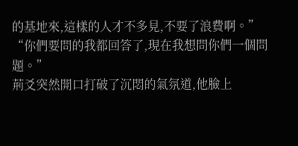的基地來,這樣的人才不多見,不要了浪費啊。”
“你們要問的我都回答了,現在我想問你們一個問題。”
荊爻突然開口打破了沉悶的氣氛道,他臉上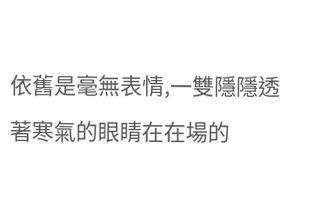依舊是毫無表情,一雙隱隱透著寒氣的眼睛在在場的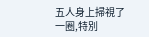五人身上掃視了一圈,特別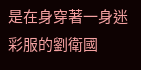是在身穿著一身迷彩服的劉衛國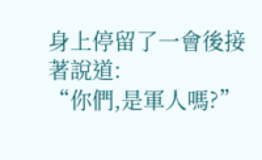身上停留了一會後接著說道:
“你們,是軍人嗎?”